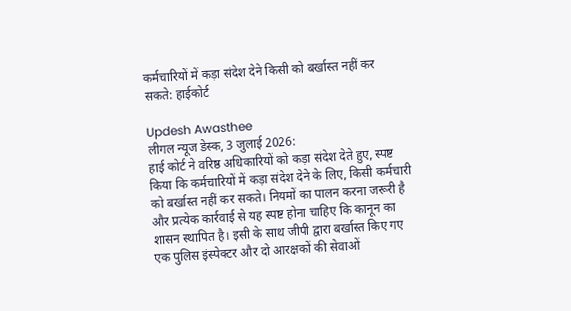कर्मचारियों में कड़ा संदेश देने किसी को बर्खास्त नहीं कर सकते: हाईकोर्ट

Updesh Awasthee
लीगल न्यूज डेस्क, 3 जुलाई 2026:
हाई कोर्ट ने वरिष्ठ अधिकारियों को कड़ा संदेश देते हुए, स्पष्ट किया कि कर्मचारियों में कड़ा संदेश देने के लिए, किसी कर्मचारी को बर्खास्त नहीं कर सकते। नियमों का पालन करना जरूरी है और प्रत्येक कार्रवाई से यह स्पष्ट होना चाहिए कि कानून का शासन स्थापित है। इसी के साथ जीपी द्वारा बर्खास्त किए गए एक पुलिस इंस्पेक्टर और दो आरक्षकों की सेवाओं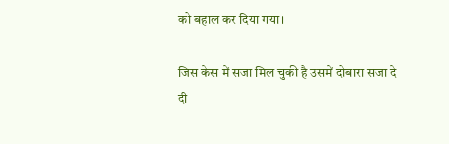को बहाल कर दिया गया।

जिस केस में सजा मिल चुकी है उसमें दोबारा सजा दे दी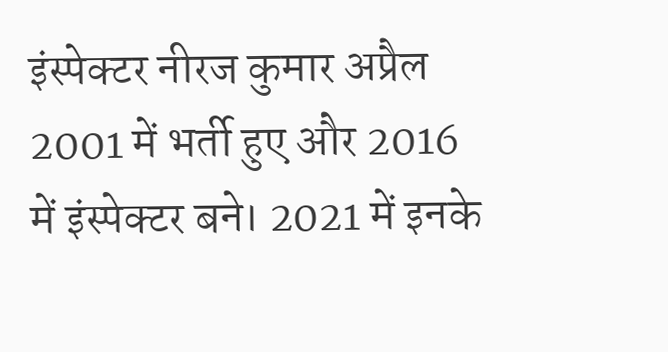इंस्पेक्टर नीरज कुमार अप्रैल 2001 में भर्ती हुए और 2016 में इंस्पेक्टर बने। 2021 में इनके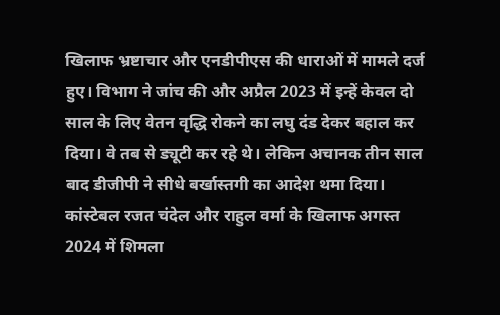खिलाफ भ्रष्टाचार और एनडीपीएस की धाराओं में मामले दर्ज हुए। विभाग ने जांच की और अप्रैल 2023 में इन्हें केवल दो साल के लिए वेतन वृद्धि रोकने का लघु दंड देकर बहाल कर दिया। वे तब से ड्यूटी कर रहे थे। लेकिन अचानक तीन साल बाद डीजीपी ने सीधे बर्खास्तगी का आदेश थमा दिया। कांस्टेबल रजत चंदेल और राहुल वर्मा के खिलाफ अगस्त 2024 में शिमला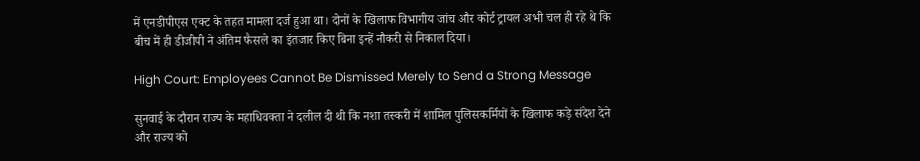में एनडीपीएस एक्ट के तहत मामला दर्ज हुआ था। दोनों के खिलाफ विभागीय जांच और कोर्ट ट्रायल अभी चल ही रहे थे कि बीच में ही डीजीपी ने अंतिम फैसले का इंतजार किए बिना इन्हें नौकरी से निकाल दिया।

High Court: Employees Cannot Be Dismissed Merely to Send a Strong Message

सुनवाई के दौरान राज्य के महाधिवक्ता ने दलील दी थी कि नशा तस्करी में शामिल पुलिसकर्मियों के खिलाफ कड़े संदेश देने और राज्य को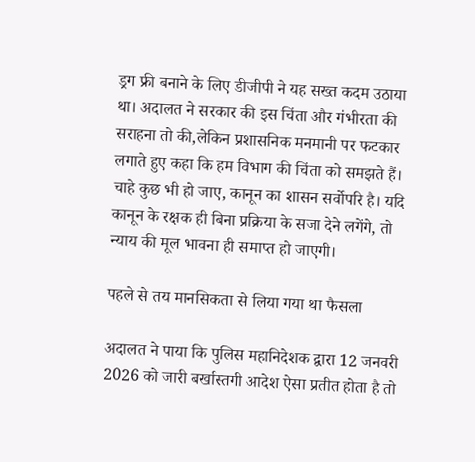ड्रग फ्री बनाने के लिए डीजीपी ने यह सख्त कदम उठाया था। अदालत ने सरकार की इस चिंता और गंभीरता की सराहना तो की,लेकिन प्रशासनिक मनमानी पर फटकार लगाते हुए कहा कि हम विभाग की चिंता को समझते हैं। चाहे कुछ भी हो जाए, कानून का शासन सर्वोपरि है। यदि कानून के रक्षक ही बिना प्रक्रिया के सजा देने लगेंगे, तो न्याय की मूल भावना ही समाप्त हो जाएगी।

पहले से तय मानसिकता से लिया गया था फैसला

अदालत ने पाया कि पुलिस महानिदेशक द्वारा 12 जनवरी 2026 को जारी बर्खास्तगी आदेश ऐसा प्रतीत होता है तो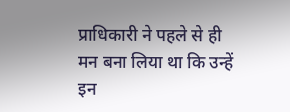प्राधिकारी ने पहले से ही मन बना लिया था कि उन्हें इन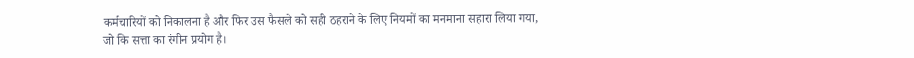कर्मचारियों को निकालना है और फिर उस फैसले को सही ठहराने के लिए नियमों का मनमाना सहारा लिया गया, जो कि सत्ता का रंगीन प्रयोग है।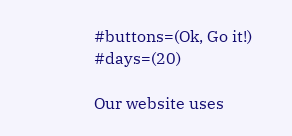#buttons=(Ok, Go it!) #days=(20)

Our website uses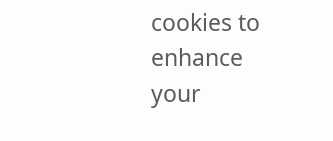cookies to enhance your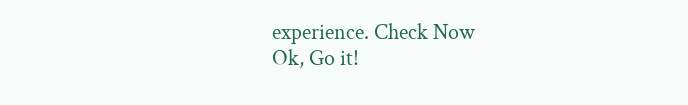experience. Check Now
Ok, Go it!